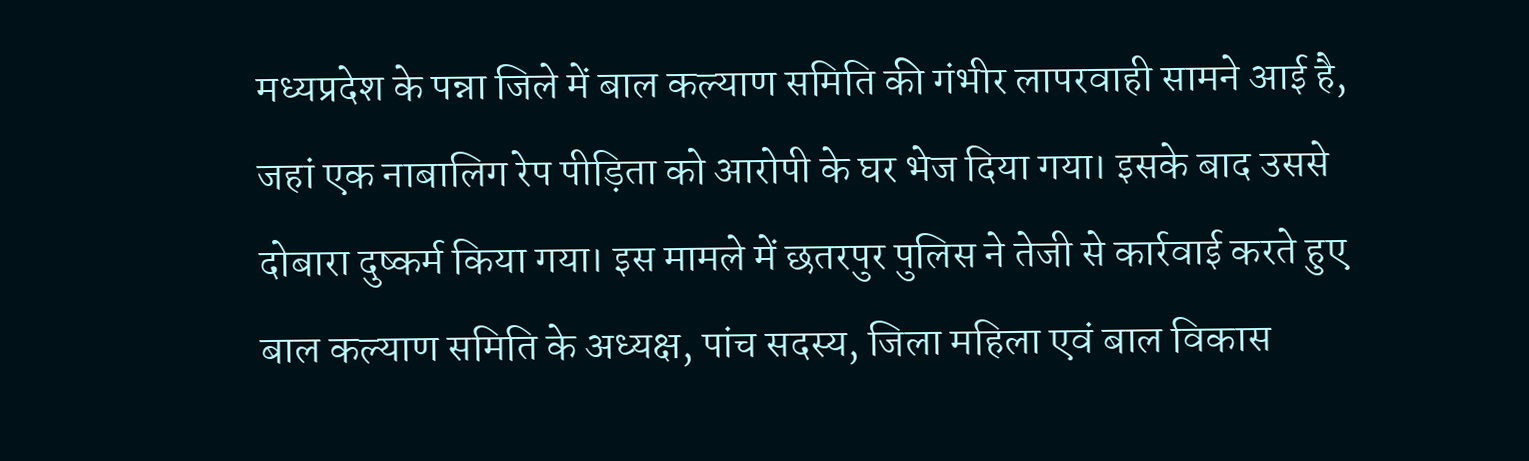मध्यप्रदेश के पन्ना जिले में बाल कल्याण समिति की गंभीर लापरवाही सामने आई है, जहां एक नाबालिग रेप पीड़िता को आरोपी के घर भेज दिया गया। इसके बाद उससे दोबारा दुष्कर्म किया गया। इस मामले में छतरपुर पुलिस ने तेजी से कार्रवाई करते हुए बाल कल्याण समिति के अध्यक्ष, पांच सदस्य, जिला महिला एवं बाल विकास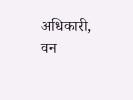अधिकारी, वन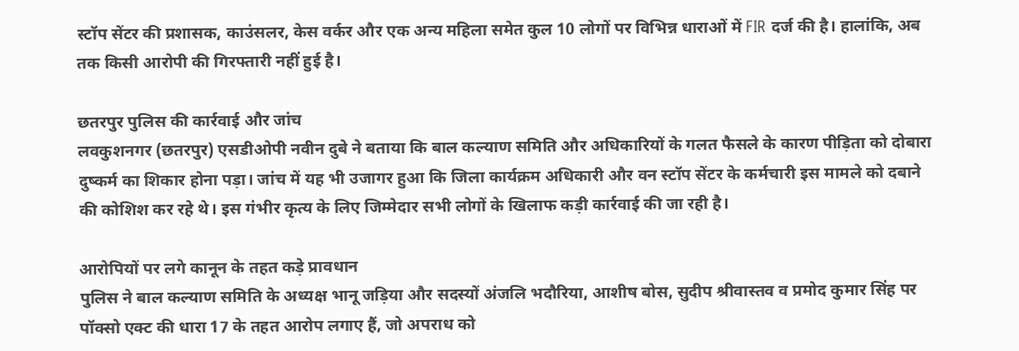स्टॉप सेंटर की प्रशासक, काउंसलर, केस वर्कर और एक अन्य महिला समेत कुल 10 लोगों पर विभिन्न धाराओं में FIR दर्ज की है। हालांकि, अब तक किसी आरोपी की गिरफ्तारी नहीं हुई है।

छतरपुर पुलिस की कार्रवाई और जांच
लवकुशनगर (छतरपुर) एसडीओपी नवीन दुबे ने बताया कि बाल कल्याण समिति और अधिकारियों के गलत फैसले के कारण पीड़िता को दोबारा दुष्कर्म का शिकार होना पड़ा। जांच में यह भी उजागर हुआ कि जिला कार्यक्रम अधिकारी और वन स्टॉप सेंटर के कर्मचारी इस मामले को दबाने की कोशिश कर रहे थे। इस गंभीर कृत्य के लिए जिम्मेदार सभी लोगों के खिलाफ कड़ी कार्रवाई की जा रही है।

आरोपियों पर लगे कानून के तहत कड़े प्रावधान
पुलिस ने बाल कल्याण समिति के अध्यक्ष भानू जड़िया और सदस्यों अंजलि भदौरिया, आशीष बोस, सुदीप श्रीवास्तव व प्रमोद कुमार सिंह पर पॉक्सो एक्ट की धारा 17 के तहत आरोप लगाए हैं, जो अपराध को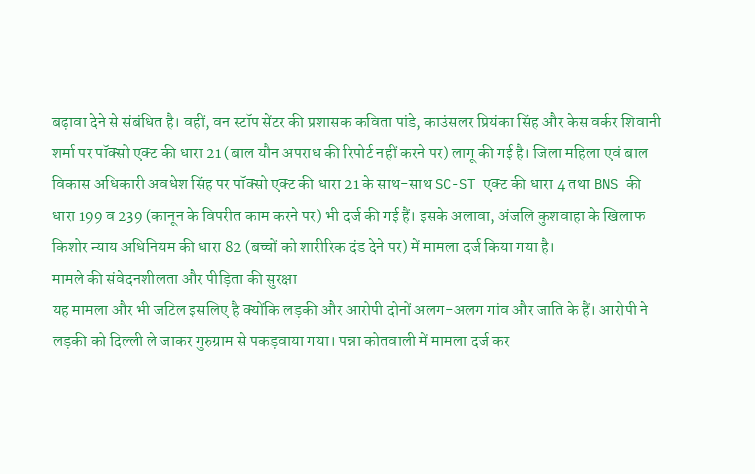बढ़ावा देने से संबंधित है। वहीं, वन स्टॉप सेंटर की प्रशासक कविता पांडे, काउंसलर प्रियंका सिंह और केस वर्कर शिवानी शर्मा पर पॉक्सो एक्ट की धारा 21 (बाल यौन अपराध की रिपोर्ट नहीं करने पर) लागू की गई है। जिला महिला एवं बाल विकास अधिकारी अवधेश सिंह पर पॉक्सो एक्ट की धारा 21 के साथ-साथ SC-ST एक्ट की धारा 4 तथा BNS की धारा 199 व 239 (कानून के विपरीत काम करने पर) भी दर्ज की गई हैं। इसके अलावा, अंजलि कुशवाहा के खिलाफ किशोर न्याय अधिनियम की धारा 82 (बच्चों को शारीरिक दंड देने पर) में मामला दर्ज किया गया है।
मामले की संवेदनशीलता और पीड़िता की सुरक्षा
यह मामला और भी जटिल इसलिए है क्योंकि लड़की और आरोपी दोनों अलग-अलग गांव और जाति के हैं। आरोपी ने लड़की को दिल्ली ले जाकर गुरुग्राम से पकड़वाया गया। पन्ना कोतवाली में मामला दर्ज कर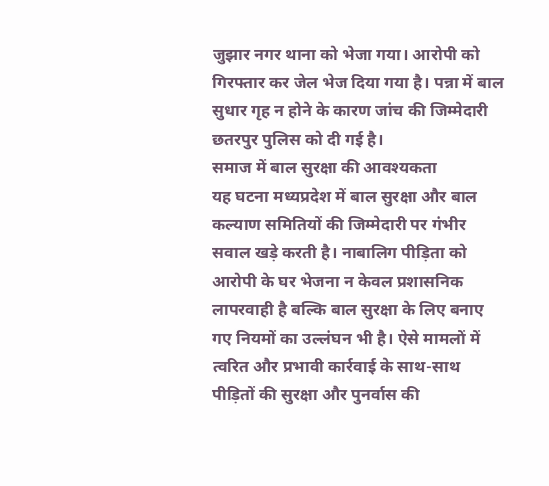जुझार नगर थाना को भेजा गया। आरोपी को गिरफ्तार कर जेल भेज दिया गया है। पन्ना में बाल सुधार गृह न होने के कारण जांच की जिम्मेदारी छतरपुर पुलिस को दी गई है।
समाज में बाल सुरक्षा की आवश्यकता
यह घटना मध्यप्रदेश में बाल सुरक्षा और बाल कल्याण समितियों की जिम्मेदारी पर गंभीर सवाल खड़े करती है। नाबालिग पीड़िता को आरोपी के घर भेजना न केवल प्रशासनिक लापरवाही है बल्कि बाल सुरक्षा के लिए बनाए गए नियमों का उल्लंघन भी है। ऐसे मामलों में त्वरित और प्रभावी कार्रवाई के साथ-साथ पीड़ितों की सुरक्षा और पुनर्वास की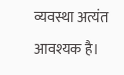व्यवस्था अत्यंत आवश्यक है।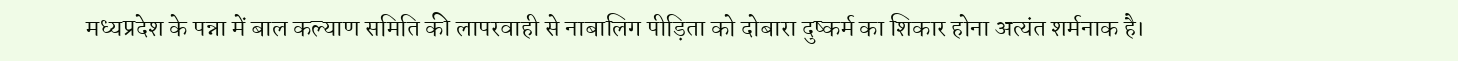मध्यप्रदेश के पन्ना में बाल कल्याण समिति की लापरवाही से नाबालिग पीड़िता को दोबारा दुष्कर्म का शिकार होना अत्यंत शर्मनाक है।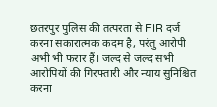छतरपुर पुलिस की तत्परता से FIR दर्ज करना सकारात्मक कदम है, परंतु आरोपी अभी भी फरार हैं। जल्द से जल्द सभी आरोपियों की गिरफ्तारी और न्याय सुनिश्चित करना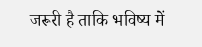जरूरी है ताकि भविष्य में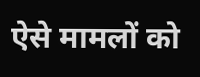ऐसे मामलों को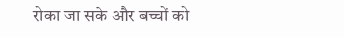रोका जा सके और बच्चों को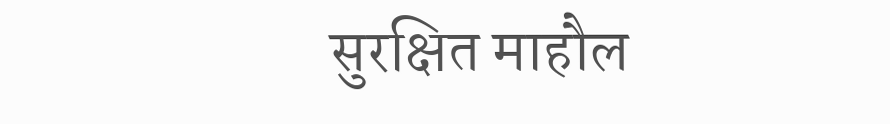सुरक्षित माहौल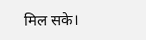मिल सके।